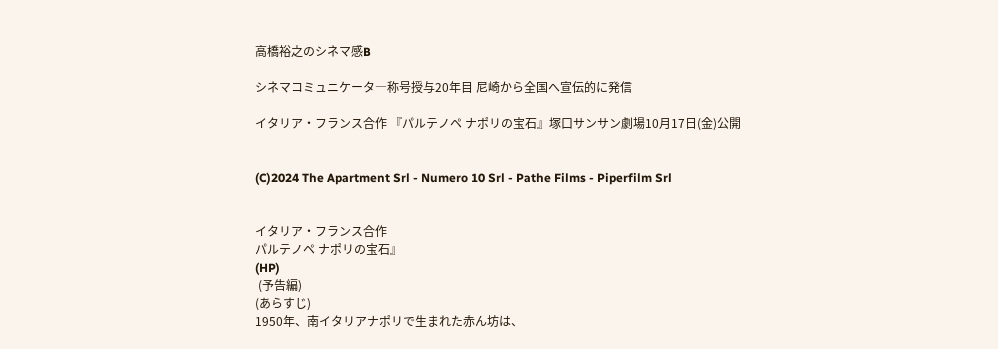高橋裕之のシネマ感B

シネマコミュニケータ―称号授与20年目 尼崎から全国へ宣伝的に発信

イタリア・フランス合作 『パルテノペ ナポリの宝石』塚口サンサン劇場10月17日(金)公開


(C)2024 The Apartment Srl - Numero 10 Srl - Pathe Films - Piperfilm Srl


イタリア・フランス合作
パルテノペ ナポリの宝石』
(HP)
 (予告編)
(あらすじ)
1950年、南イタリアナポリで生まれた赤ん坊は、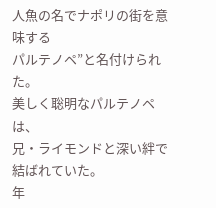人魚の名でナポリの街を意味する
パルテノペ”と名付けられた。
美しく聡明なパルテノペは、
兄・ライモンドと深い絆で結ばれていた。
年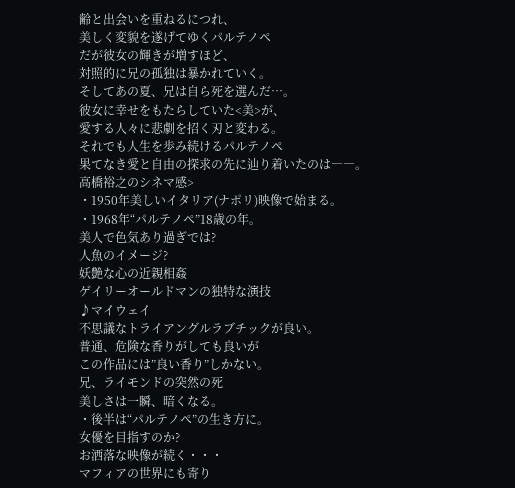齢と出会いを重ねるにつれ、
美しく変貌を遂げてゆくパルテノペ
だが彼女の輝きが増すほど、
対照的に兄の孤独は暴かれていく。
そしてあの夏、兄は自ら死を選んだ…。
彼女に幸せをもたらしていた<美>が、
愛する人々に悲劇を招く刃と変わる。
それでも人生を歩み続けるパルテノペ
果てなき愛と自由の探求の先に辿り着いたのは――。
高橋裕之のシネマ感>
・1950年美しいイタリア(ナポリ)映像で始まる。
・1968年“パルテノペ”18歳の年。
美人で色気あり過ぎでは?
人魚のイメージ?
妖艶な心の近親相姦
ゲイリーオールドマンの独特な演技
♪マイウェイ
不思議なトライアングルラブチックが良い。
普通、危険な香りがしても良いが
この作品には”良い香り”しかない。
兄、ライモンドの突然の死
美しさは一瞬、暗くなる。
・後半は“パルテノペ”の生き方に。
女優を目指すのか?
お洒落な映像が続く・・・
マフィアの世界にも寄り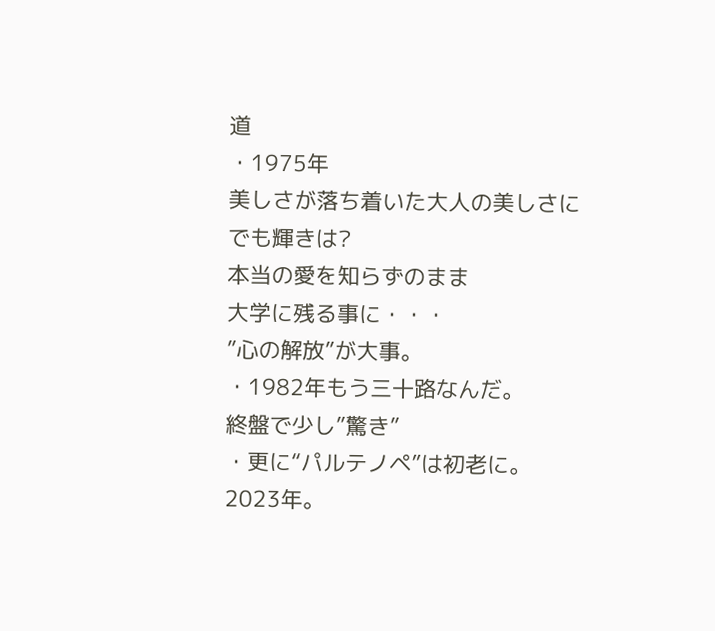道
・1975年
美しさが落ち着いた大人の美しさに
でも輝きは?
本当の愛を知らずのまま
大学に残る事に・・・
”心の解放”が大事。
・1982年もう三十路なんだ。
終盤で少し”驚き”
・更に“パルテノペ”は初老に。
2023年。